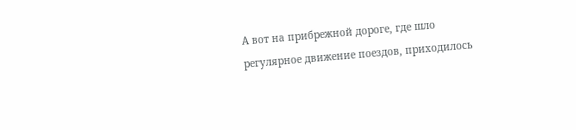А вот на прибрежной дороге, где шло регулярное движение поездов, приходилось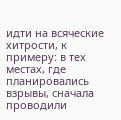идти на всяческие хитрости, к примеру: в тех местах, где планировались взрывы, сначала проводили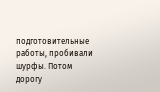подготовительные работы, пробивали шурфы. Потом дорогу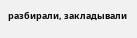разбирали, закладывали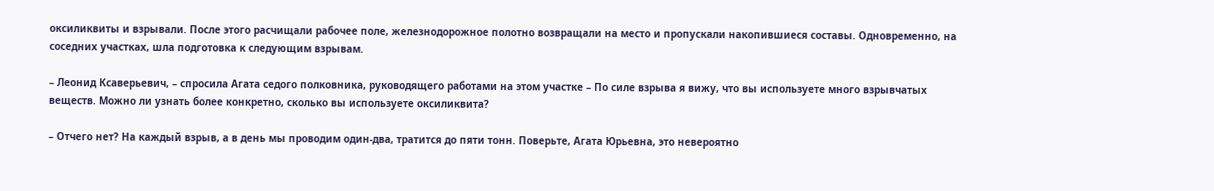оксиликвиты и взрывали. После этого расчищали рабочее поле, железнодорожное полотно возвращали на место и пропускали накопившиеся составы. Одновременно, на соседних участках, шла подготовка к следующим взрывам.

– Леонид Ксаверьевич, – спросила Агата седого полковника, руководящего работами на этом участке – По силе взрыва я вижу, что вы используете много взрывчатых веществ. Можно ли узнать более конкретно, сколько вы используете оксиликвита?

– Отчего нет? На каждый взрыв, а в день мы проводим один-два, тратится до пяти тонн. Поверьте, Агата Юрьевна, это невероятно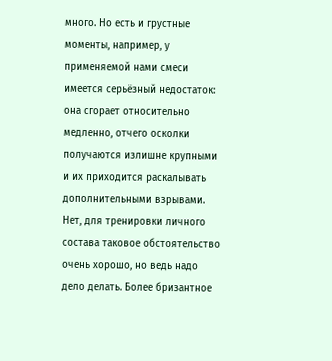много. Но есть и грустные моменты, например, у применяемой нами смеси имеется серьёзный недостаток: она сгорает относительно медленно, отчего осколки получаются излишне крупными и их приходится раскалывать дополнительными взрывами. Нет, для тренировки личного состава таковое обстоятельство очень хорошо, но ведь надо дело делать. Более бризантное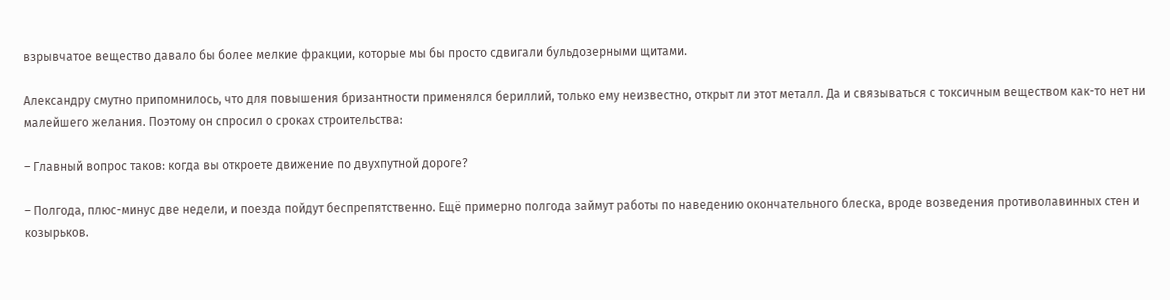взрывчатое вещество давало бы более мелкие фракции, которые мы бы просто сдвигали бульдозерными щитами.

Александру смутно припомнилось, что для повышения бризантности применялся бериллий, только ему неизвестно, открыт ли этот металл. Да и связываться с токсичным веществом как-то нет ни малейшего желания. Поэтому он спросил о сроках строительства:

– Главный вопрос таков: когда вы откроете движение по двухпутной дороге?

– Полгода, плюс-минус две недели, и поезда пойдут беспрепятственно. Ещё примерно полгода займут работы по наведению окончательного блеска, вроде возведения противолавинных стен и козырьков.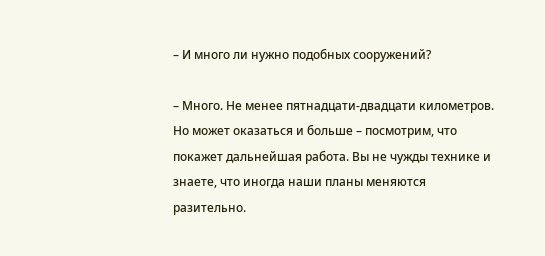– И много ли нужно подобных сооружений?

– Много. Не менее пятнадцати-двадцати километров. Но может оказаться и больше – посмотрим, что покажет дальнейшая работа. Вы не чужды технике и знаете, что иногда наши планы меняются разительно.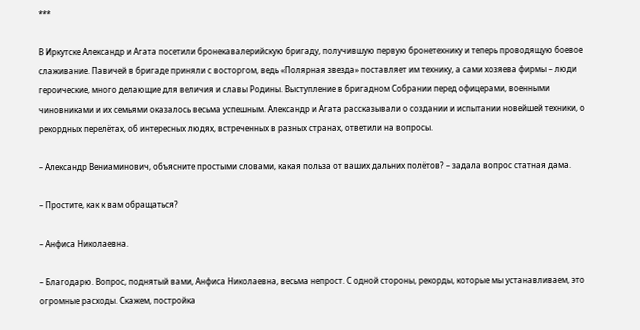***

В Иркутске Александр и Агата посетили бронекавалерийскую бригаду, получившую первую бронетехнику и теперь проводящую боевое слаживание. Павичей в бригаде приняли с восторгом, ведь «Полярная звезда» поставляет им технику, а сами хозяева фирмы – люди героические, много делающие для величия и славы Родины. Выступление в бригадном Собрании перед офицерами, военными чиновниками и их семьями оказалось весьма успешным. Александр и Агата рассказывали о создании и испытании новейшей техники, о рекордных перелётах, об интересных людях, встреченных в разных странах, ответили на вопросы.

– Александр Вениаминович, объясните простыми словами, какая польза от ваших дальних полётов? – задала вопрос статная дама.

– Простите, как к вам обращаться?

– Анфиса Николаевна.

– Благодарю. Вопрос, поднятый вами, Анфиса Николаевна, весьма непрост. С одной стороны, рекорды, которые мы устанавливаем, это огромные расходы. Скажем, постройка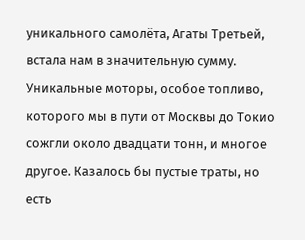уникального самолёта, Агаты Третьей, встала нам в значительную сумму. Уникальные моторы, особое топливо, которого мы в пути от Москвы до Токио сожгли около двадцати тонн, и многое другое. Казалось бы пустые траты, но есть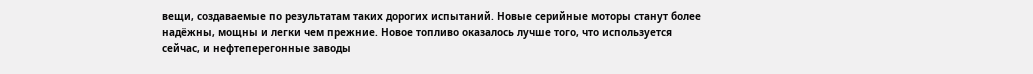вещи, создаваемые по результатам таких дорогих испытаний. Новые серийные моторы станут более надёжны, мощны и легки чем прежние. Новое топливо оказалось лучше того, что используется сейчас, и нефтеперегонные заводы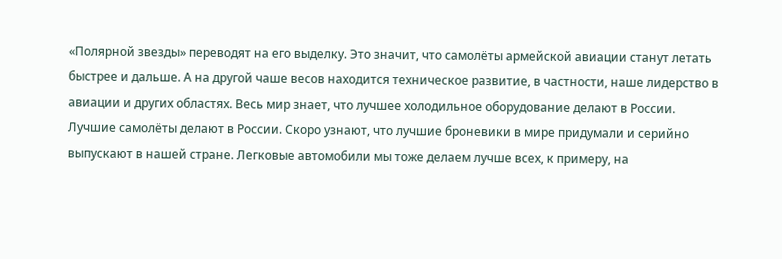«Полярной звезды» переводят на его выделку. Это значит, что самолёты армейской авиации станут летать быстрее и дальше. А на другой чаше весов находится техническое развитие, в частности, наше лидерство в авиации и других областях. Весь мир знает, что лучшее холодильное оборудование делают в России. Лучшие самолёты делают в России. Скоро узнают, что лучшие броневики в мире придумали и серийно выпускают в нашей стране. Легковые автомобили мы тоже делаем лучше всех, к примеру, на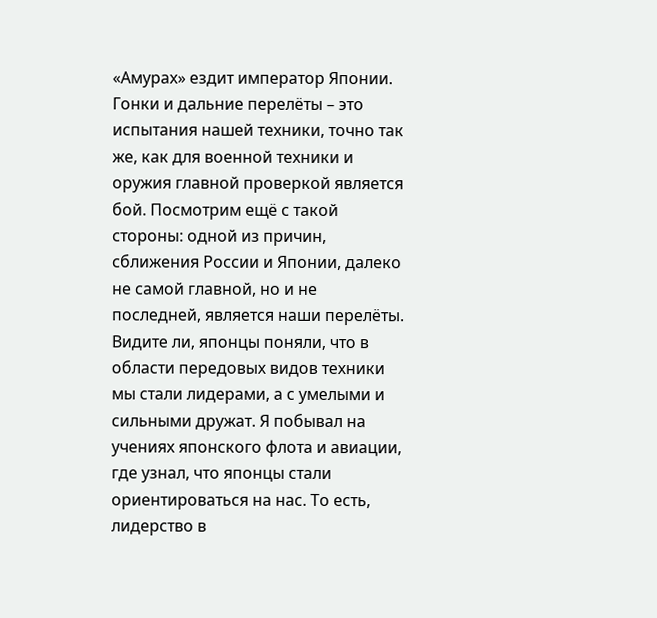«Амурах» ездит император Японии. Гонки и дальние перелёты – это испытания нашей техники, точно так же, как для военной техники и оружия главной проверкой является бой. Посмотрим ещё с такой стороны: одной из причин, сближения России и Японии, далеко не самой главной, но и не последней, является наши перелёты. Видите ли, японцы поняли, что в области передовых видов техники мы стали лидерами, а с умелыми и сильными дружат. Я побывал на учениях японского флота и авиации, где узнал, что японцы стали ориентироваться на нас. То есть, лидерство в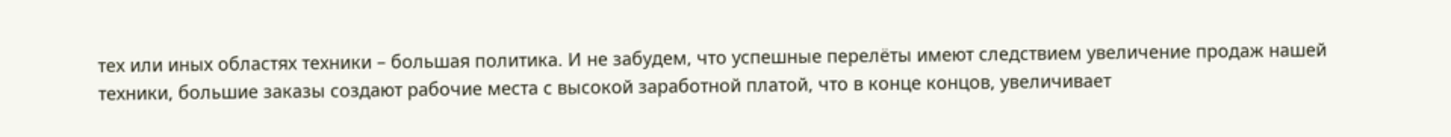тех или иных областях техники – большая политика. И не забудем, что успешные перелёты имеют следствием увеличение продаж нашей техники, большие заказы создают рабочие места с высокой заработной платой, что в конце концов, увеличивает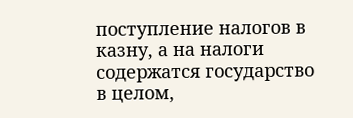поступление налогов в казну, а на налоги содержатся государство в целом,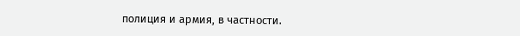полиция и армия, в частности.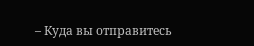– Куда вы отправитесь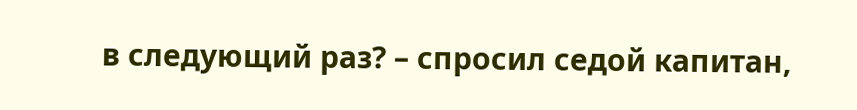в следующий раз? – спросил седой капитан,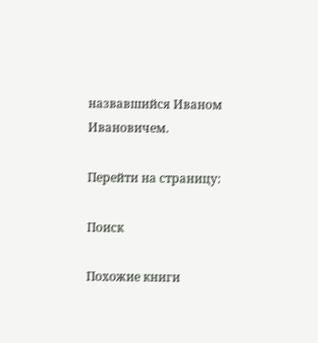назвавшийся Иваном Ивановичем.

Перейти на страницу:

Поиск

Похожие книги